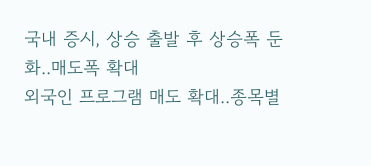국내 증시, 상승 출발 후 상승폭 둔화..매도폭 확대
외국인 프로그램 매도 확대..종목별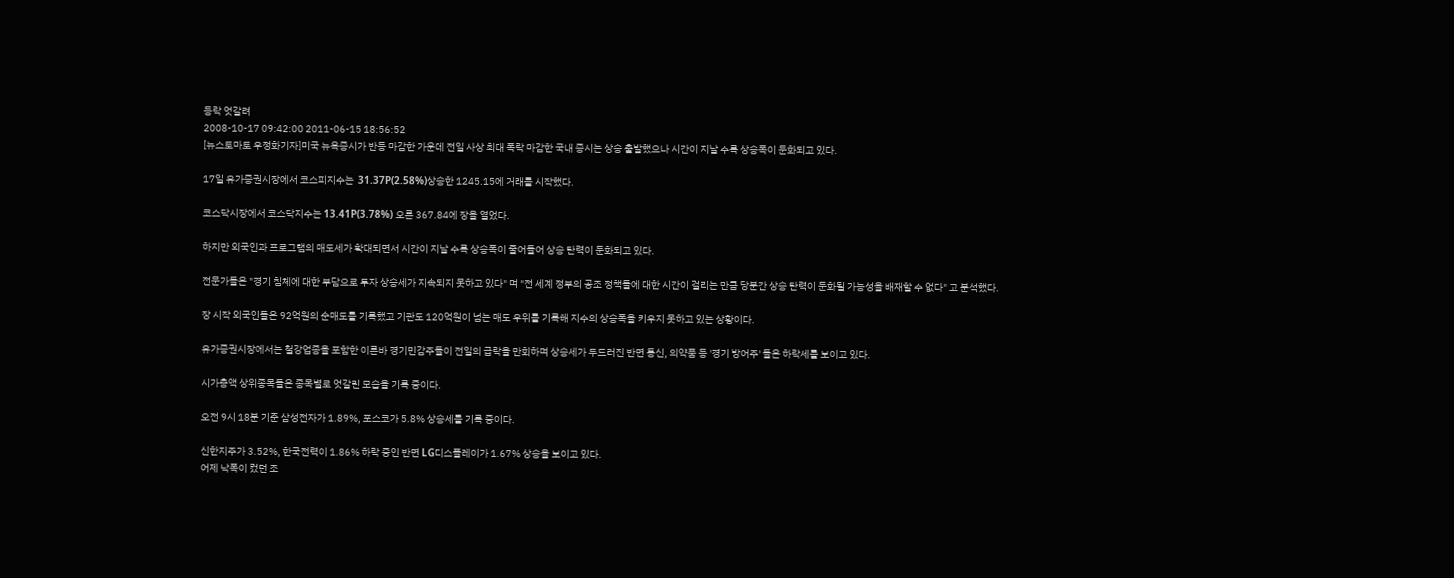등락 엇갈려
2008-10-17 09:42:00 2011-06-15 18:56:52
[뉴스토마토 우정화기자]미국 뉴욕증시가 반등 마감한 가운데 전일 사상 최대 폭락 마감한 국내 증시는 상승 출발했으나 시간이 지날 수록 상승폭이 둔화되고 있다.

17일 유가증권시장에서 코스피지수는  31.37P(2.58%)상승한 1245.15에 거래를 시작했다.

코스닥시장에서 코스닥지수는 13.41P(3.78%) 오른 367.84에 장을 열었다.

하지만 외국인과 프로그램의 매도세가 확대되면서 시간이 지날 수록 상승폭이 줄어들어 상승 탄력이 둔화되고 있다.

전문가들은 "경기 침체에 대한 부담으로 투자 상승세가 지속되지 못하고 있다" 며 "전 세계 정부의 공조 정책들에 대한 시간이 걸리는 만큼 당분간 상승 탄력이 둔화될 가능성을 배재할 수 없다" 고 분석했다.

장 시작 외국인들은 92억원의 순매도를 기록했고 기관도 120억원이 넘는 매도 우위를 기록해 지수의 상승폭을 키우지 못하고 있는 상황이다.

유가증권시장에서는 철강업종을 포함한 이른바 경기민감주들이 전일의 급락을 만회하며 상승세가 두드러진 반면 통신, 의약품 등 '경기 방어주' 들은 하락세를 보이고 있다.

시가총액 상위종목들은 종목별로 엇갈린 모습을 기록 중이다.

오전 9시 18분 기준 삼성전자가 1.89%, 포스코가 5.8% 상승세를 기록 중이다.

신한지주가 3.52%, 한국전력이 1.86% 하락 중인 반면 LG디스플레이가 1.67% 상승을 보이고 있다.
어제 낙폭이 컸던 조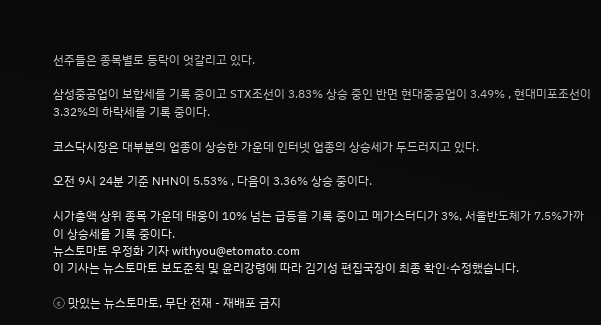선주들은 종목별로 등락이 엇갈리고 있다.

삼성중공업이 보합세를 기록 중이고 STX조선이 3.83% 상승 중인 반면 현대중공업이 3.49% , 현대미포조선이 3.32%의 하락세를 기록 중이다.

코스닥시장은 대부분의 업종이 상승한 가운데 인터넷 업종의 상승세가 두드러지고 있다.

오전 9시 24분 기준 NHN이 5.53% , 다음이 3.36% 상승 중이다.

시가총액 상위 종목 가운데 태웅이 10% 넘는 급등을 기록 중이고 메가스터디가 3%, 서울반도체가 7.5%가까이 상승세를 기록 중이다.
뉴스토마토 우정화 기자 withyou@etomato.com
이 기사는 뉴스토마토 보도준칙 및 윤리강령에 따라 김기성 편집국장이 최종 확인·수정했습니다.

ⓒ 맛있는 뉴스토마토, 무단 전재 - 재배포 금지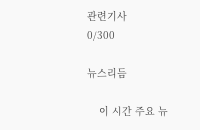관련기사
0/300

뉴스리듬

    이 시간 주요 뉴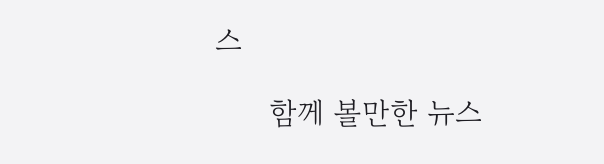스

      함께 볼만한 뉴스